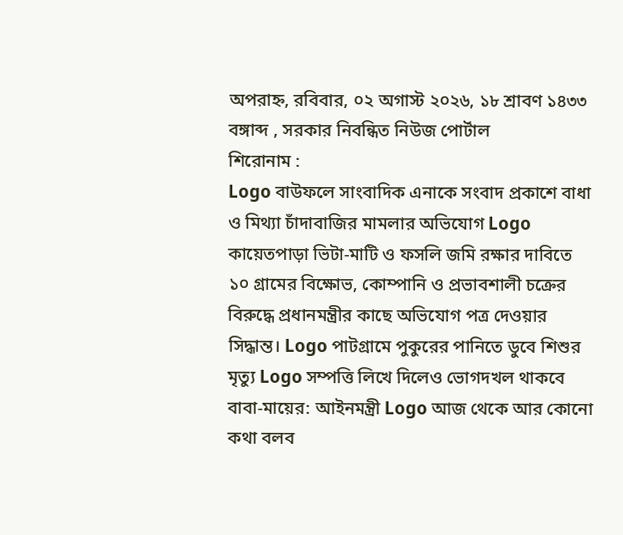অপরাহ্ন, রবিবার, ০২ অগাস্ট ২০২৬, ১৮ শ্রাবণ ১৪৩৩ বঙ্গাব্দ , সরকার নিবন্ধিত নিউজ পোর্টাল
শিরোনাম :
Logo বাউফলে সাংবাদিক এনাকে সংবাদ প্রকাশে বাধা ও মিথ্যা চাঁদাবাজির মামলার অভিযোগ Logo কায়েতপাড়া ভিটা-মাটি ও ফসলি জমি রক্ষার দাবিতে ১০ গ্রামের বিক্ষোভ, কোম্পানি ও প্রভাবশালী চক্রের বিরুদ্ধে প্রধানমন্ত্রীর কাছে অভিযোগ পত্র দেওয়ার সিদ্ধান্ত। Logo পাটগ্রামে পুকুরের পানিতে ডুবে শিশুর মৃত্যু Logo সম্পত্তি লিখে দিলেও ভোগদখল থাকবে বাবা-মায়ের: আইনমন্ত্রী Logo আজ থেকে আর কোনো কথা বলব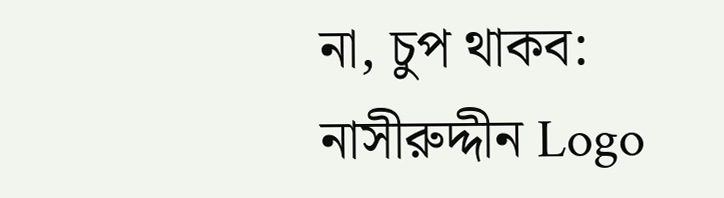না, চুপ থাকব: নাসীরুদ্দীন Logo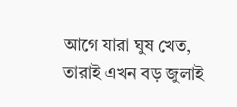আগে যারা ঘুষ খেত, তারাই এখন বড় জুলাই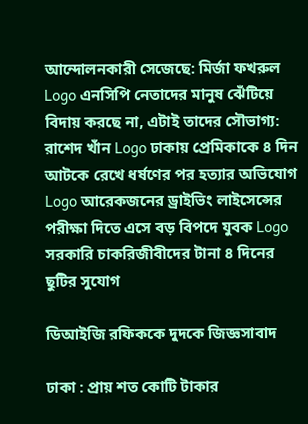আন্দোলনকারী সেজেছে: মির্জা ফখরুল Logo এনসিপি নেতাদের মানুষ ঝেঁটিয়ে বিদায় করছে না, এটাই তাদের সৌভাগ্য: রাশেদ খাঁন Logo ঢাকায় প্রেমিকাকে ৪ দিন আটকে রেখে ধর্ষণের পর হত্যার অভিযোগ Logo আরেকজনের ড্রাইভিং লাইসেন্সের পরীক্ষা দিতে এসে বড় বিপদে যুবক Logo সরকারি চাকরিজীবীদের টানা ৪ দিনের ছুটির সুযোগ

ডিআইজি রফিককে দুদকে জিজ্ঞসাবাদ

ঢাকা : প্রায় শত কোটি টাকার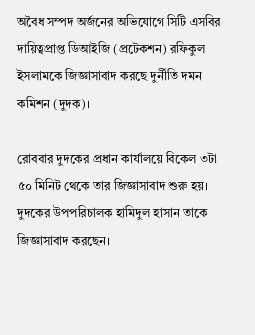অবৈধ সম্পদ অর্জনের অভিযোগে সিটি এসবির দায়িত্বপ্রাপ্ত ডিআইজি (প্রটেকশন) রফিকুল ইসলামকে জিজ্ঞাসাবাদ করছে দুর্নীতি দমন কমিশন (দুদক)।

রোববার দুদকের প্রধান কার্যালয়ে বিকেল ৩টা ৫০ মিনিট থেকে তার জিজ্ঞাসাবাদ শুরু হয়। দুদকের উপপরিচালক হামিদুল হাসান তাকে জিজ্ঞাসাবাদ করছেন।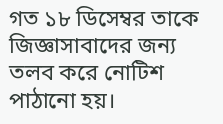গত ১৮ ডিসেম্বর তাকে জিজ্ঞাসাবাদের জন্য তলব করে নোটিশ পাঠানো হয়।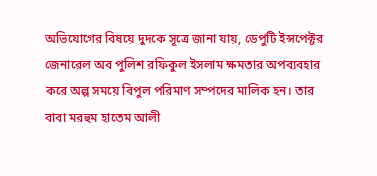অভিযোগের বিষয়ে দুদকে সূত্রে জানা যায়, ডেপুটি ইন্সপেক্টর জেনারেল অব পুলিশ রফিকুল ইসলাম ক্ষমতার অপব্যবহার করে অল্প সময়ে বিপুল পরিমাণ সম্পদের মালিক হন। তার বাবা মরহুম হাতেম আলী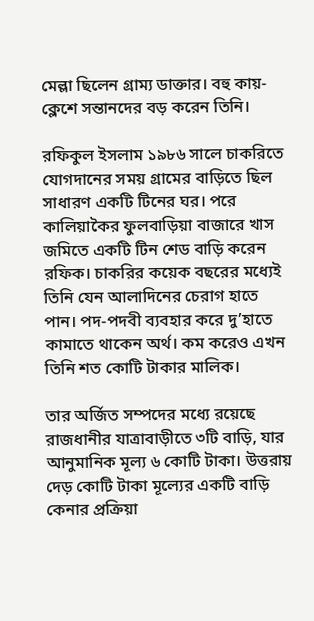মেল্লা ছিলেন গ্রাম্য ডাক্তার। বহু কায়-ক্লেশে সন্তানদের বড় করেন তিনি।

রফিকুল ইসলাম ১৯৮৬ সালে চাকরিতে যোগদানের সময় গ্রামের বাড়িতে ছিল সাধারণ একটি টিনের ঘর। পরে কালিয়াকৈর ফুলবাড়িয়া বাজারে খাস জমিতে একটি টিন শেড বাড়ি করেন রফিক। চাকরির কয়েক বছরের মধ্যেই তিনি যেন আলাদিনের চেরাগ হাতে পান। পদ-পদবী ব্যবহার করে দু’হাতে কামাতে থাকেন অর্থ। কম করেও এখন তিনি শত কোটি টাকার মালিক।

তার অর্জিত সম্পদের মধ্যে রয়েছে রাজধানীর যাত্রাবাড়ীতে ৩টি বাড়ি, যার আনুমানিক মূল্য ৬ কোটি টাকা। উত্তরায় দেড় কোটি টাকা মূল্যের একটি বাড়ি কেনার প্রক্রিয়া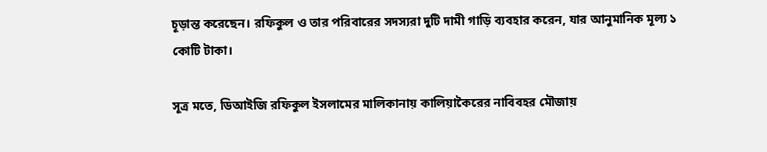চূড়ান্ত করেছেন। রফিকুল ও তার পরিবারের সদস্যরা দুটি দামী গাড়ি ব্যবহার করেন, যার আনুমানিক মূল্য ১ কোটি টাকা।

সূত্র মতে, ডিআইজি রফিকুল ইসলামের মালিকানায় কালিয়াকৈরের নাবিবহর মৌজায়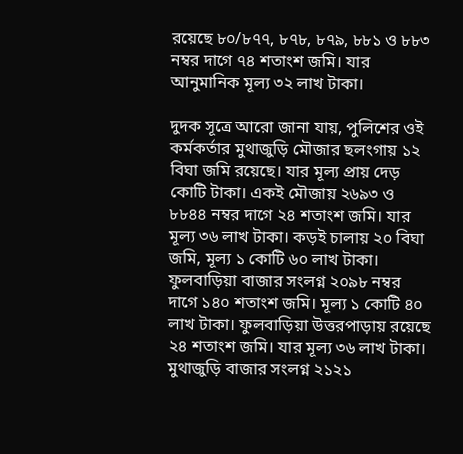রয়েছে ৮০/৮৭৭, ৮৭৮, ৮৭৯, ৮৮১ ও ৮৮৩ নম্বর দাগে ৭৪ শতাংশ জমি। যার আনুমানিক মূল্য ৩২ লাখ টাকা।

দুদক সূত্রে আরো জানা যায়, পুলিশের ওই কর্মকর্তার মুথাজুড়ি মৌজার ছলংগায় ১২ বিঘা জমি রয়েছে। যার মূল্য প্রায় দেড় কোটি টাকা। একই মৌজায় ২৬৯৩ ও ৮৮৪৪ নম্বর দাগে ২৪ শতাংশ জমি। যার মূল্য ৩৬ লাখ টাকা। কড়ই চালায় ২০ বিঘা জমি, মূল্য ১ কোটি ৬০ লাখ টাকা। ফুলবাড়িয়া বাজার সংলগ্ন ২০৯৮ নম্বর দাগে ১৪০ শতাংশ জমি। মূল্য ১ কোটি ৪০ লাখ টাকা। ফুলবাড়িয়া উত্তরপাড়ায় রয়েছে ২৪ শতাংশ জমি। যার মূল্য ৩৬ লাখ টাকা। মুথাজুড়ি বাজার সংলগ্ন ২১২১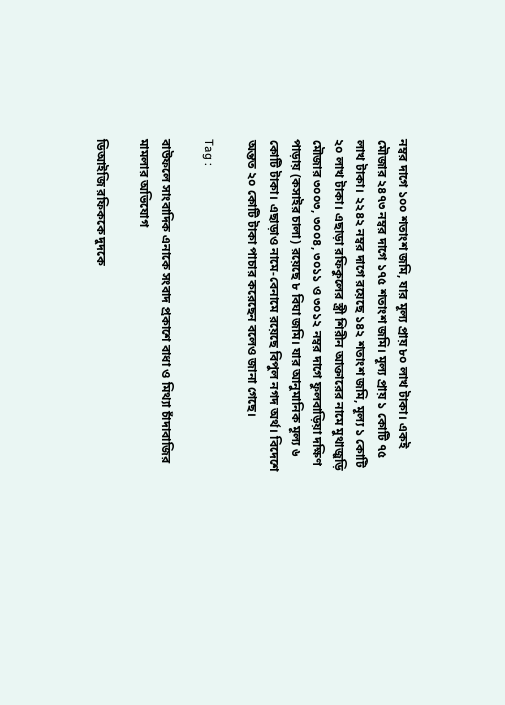নম্বর দাগে ১০০ শতাংশ জমি, যার মূল্য প্রায় ৮০ লাখ টাকা। একই মৌজার ২৪৭৩ নম্বর দাগে ১৭৫ শতাংশ জমি। মূল্য প্রায় ১ কোটি ৭৫ লাখ টাকা। ২২৪২ নম্বর দাগে রয়েছে ১৪২ শতাংশ জমি, মূল্য ১ কোটি ২০ লাখ টাকা। এছাড়া রফিকুলের স্ত্রী শিরীন আক্তারের নামে মুথাজুড়ি মৌজার ৩০০৩, ৩০০৪, ৩০১১ ও ৩০১২ নম্বর দাগে ফুলবাড়িয়া দক্ষিণ পাড়ায় (কসাইর চালা) রয়েছে ৮ বিঘা জমি। যার আনুমানিক মূল্য ৬ কোটি টাকা। এছাড়াও নামে-বেনামে রয়েছে বিপুল নগদ অর্থ। বিদেশে অন্তত ২০ কোটি টাকা পাচার করেছেন বলেও জানা গেছে।

Tag :

বাউফলে সাংবাদিক এনাকে সংবাদ প্রকাশে বাধা ও মিথ্যা চাঁদাবাজির মামলার অভিযোগ

ডিআইজি রফিককে দুদকে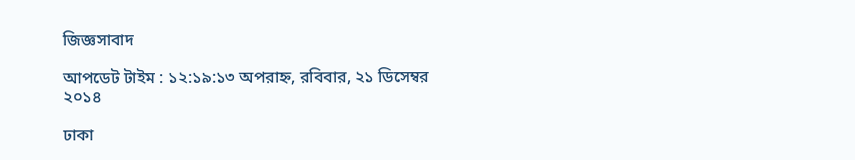জিজ্ঞসাবাদ

আপডেট টাইম : ১২:১৯:১৩ অপরাহ্ন, রবিবার, ২১ ডিসেম্বর ২০১৪

ঢাকা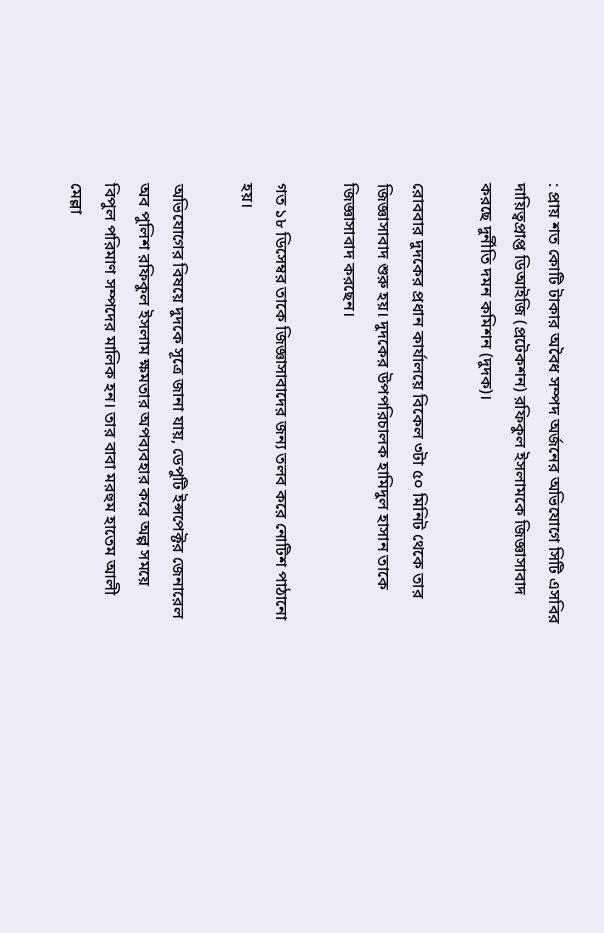: প্রায় শত কোটি টাকার অবৈধ সম্পদ অর্জনের অভিযোগে সিটি এসবির দায়িত্বপ্রাপ্ত ডিআইজি (প্রটেকশন) রফিকুল ইসলামকে জিজ্ঞাসাবাদ করছে দুর্নীতি দমন কমিশন (দুদক)।

রোববার দুদকের প্রধান কার্যালয়ে বিকেল ৩টা ৫০ মিনিট থেকে তার জিজ্ঞাসাবাদ শুরু হয়। দুদকের উপপরিচালক হামিদুল হাসান তাকে জিজ্ঞাসাবাদ করছেন।

গত ১৮ ডিসেম্বর তাকে জিজ্ঞাসাবাদের জন্য তলব করে নোটিশ পাঠানো হয়।

অভিযোগের বিষয়ে দুদকে সূত্রে জানা যায়, ডেপুটি ইন্সপেক্টর জেনারেল অব পুলিশ রফিকুল ইসলাম ক্ষমতার অপব্যবহার করে অল্প সময়ে বিপুল পরিমাণ সম্পদের মালিক হন। তার বাবা মরহুম হাতেম আলী মেল্লা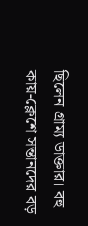ছিলেন গ্রাম্য ডাক্তার। বহু কায়-ক্লেশে সন্তানদের বড়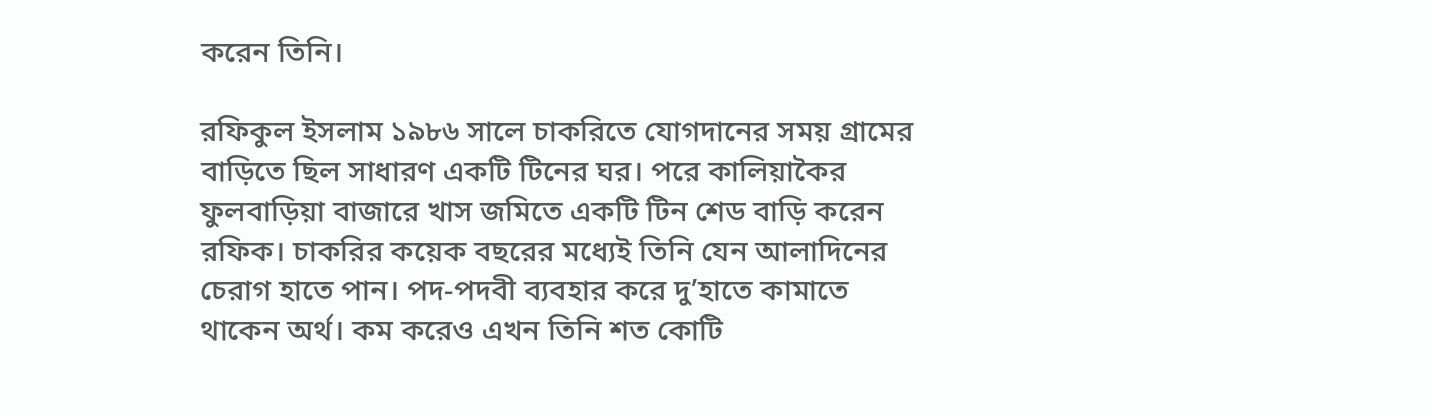করেন তিনি।

রফিকুল ইসলাম ১৯৮৬ সালে চাকরিতে যোগদানের সময় গ্রামের বাড়িতে ছিল সাধারণ একটি টিনের ঘর। পরে কালিয়াকৈর ফুলবাড়িয়া বাজারে খাস জমিতে একটি টিন শেড বাড়ি করেন রফিক। চাকরির কয়েক বছরের মধ্যেই তিনি যেন আলাদিনের চেরাগ হাতে পান। পদ-পদবী ব্যবহার করে দু’হাতে কামাতে থাকেন অর্থ। কম করেও এখন তিনি শত কোটি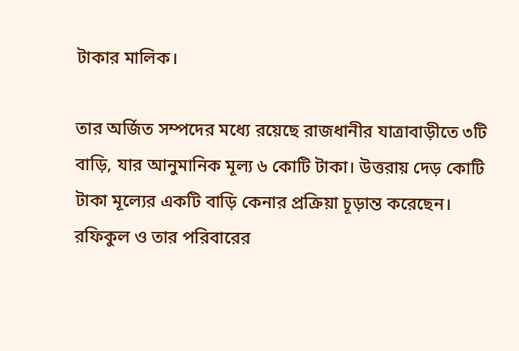টাকার মালিক।

তার অর্জিত সম্পদের মধ্যে রয়েছে রাজধানীর যাত্রাবাড়ীতে ৩টি বাড়ি, যার আনুমানিক মূল্য ৬ কোটি টাকা। উত্তরায় দেড় কোটি টাকা মূল্যের একটি বাড়ি কেনার প্রক্রিয়া চূড়ান্ত করেছেন। রফিকুল ও তার পরিবারের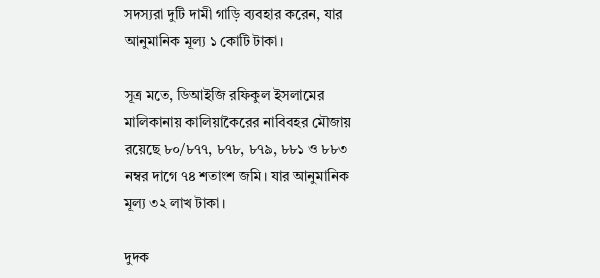সদস্যরা দুটি দামী গাড়ি ব্যবহার করেন, যার আনুমানিক মূল্য ১ কোটি টাকা।

সূত্র মতে, ডিআইজি রফিকুল ইসলামের মালিকানায় কালিয়াকৈরের নাবিবহর মৌজায় রয়েছে ৮০/৮৭৭, ৮৭৮, ৮৭৯, ৮৮১ ও ৮৮৩ নম্বর দাগে ৭৪ শতাংশ জমি। যার আনুমানিক মূল্য ৩২ লাখ টাকা।

দুদক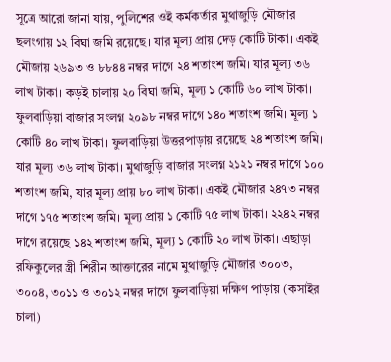সূত্রে আরো জানা যায়, পুলিশের ওই কর্মকর্তার মুথাজুড়ি মৌজার ছলংগায় ১২ বিঘা জমি রয়েছে। যার মূল্য প্রায় দেড় কোটি টাকা। একই মৌজায় ২৬৯৩ ও ৮৮৪৪ নম্বর দাগে ২৪ শতাংশ জমি। যার মূল্য ৩৬ লাখ টাকা। কড়ই চালায় ২০ বিঘা জমি, মূল্য ১ কোটি ৬০ লাখ টাকা। ফুলবাড়িয়া বাজার সংলগ্ন ২০৯৮ নম্বর দাগে ১৪০ শতাংশ জমি। মূল্য ১ কোটি ৪০ লাখ টাকা। ফুলবাড়িয়া উত্তরপাড়ায় রয়েছে ২৪ শতাংশ জমি। যার মূল্য ৩৬ লাখ টাকা। মুথাজুড়ি বাজার সংলগ্ন ২১২১ নম্বর দাগে ১০০ শতাংশ জমি, যার মূল্য প্রায় ৮০ লাখ টাকা। একই মৌজার ২৪৭৩ নম্বর দাগে ১৭৫ শতাংশ জমি। মূল্য প্রায় ১ কোটি ৭৫ লাখ টাকা। ২২৪২ নম্বর দাগে রয়েছে ১৪২ শতাংশ জমি, মূল্য ১ কোটি ২০ লাখ টাকা। এছাড়া রফিকুলের স্ত্রী শিরীন আক্তারের নামে মুথাজুড়ি মৌজার ৩০০৩, ৩০০৪, ৩০১১ ও ৩০১২ নম্বর দাগে ফুলবাড়িয়া দক্ষিণ পাড়ায় (কসাইর চালা)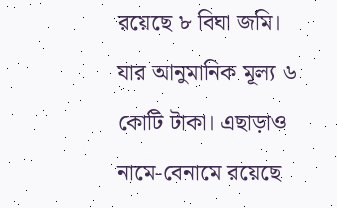রয়েছে ৮ বিঘা জমি। যার আনুমানিক মূল্য ৬ কোটি টাকা। এছাড়াও নামে-বেনামে রয়েছে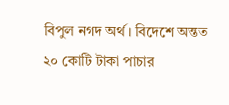বিপুল নগদ অর্থ। বিদেশে অন্তত ২০ কোটি টাকা পাচার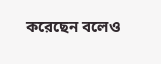করেছেন বলেও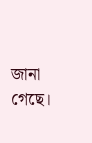জানা গেছে।